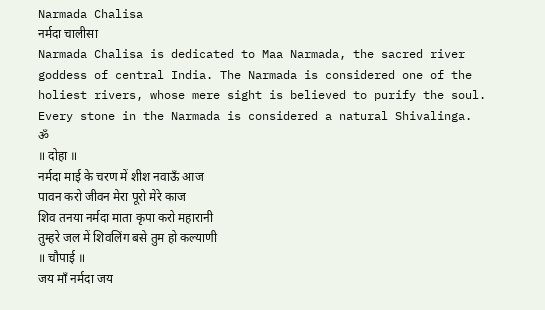Narmada Chalisa
नर्मदा चालीसा
Narmada Chalisa is dedicated to Maa Narmada, the sacred river goddess of central India. The Narmada is considered one of the holiest rivers, whose mere sight is believed to purify the soul. Every stone in the Narmada is considered a natural Shivalinga.
ॐ
॥ दोहा ॥
नर्मदा माई के चरण में शीश नवाऊँ आज
पावन करो जीवन मेरा पूरो मेरे काज
शिव तनया नर्मदा माता कृपा करो महारानी
तुम्हरे जल में शिवलिंग बसे तुम हो कल्याणी
॥ चौपाई ॥
जय माँ नर्मदा जय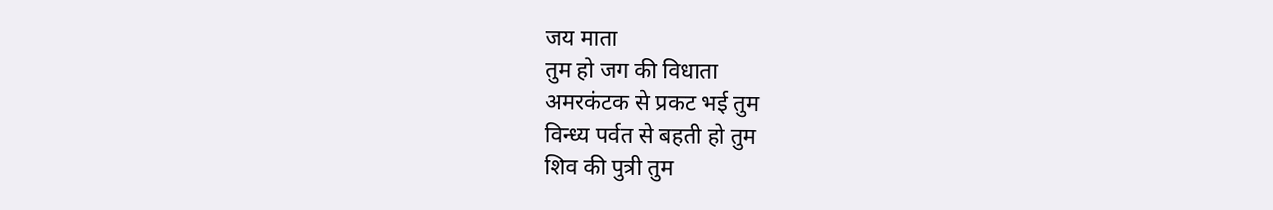जय माता
तुम हो जग की विधाता
अमरकंटक से प्रकट भई तुम
विन्ध्य पर्वत से बहती हो तुम
शिव की पुत्री तुम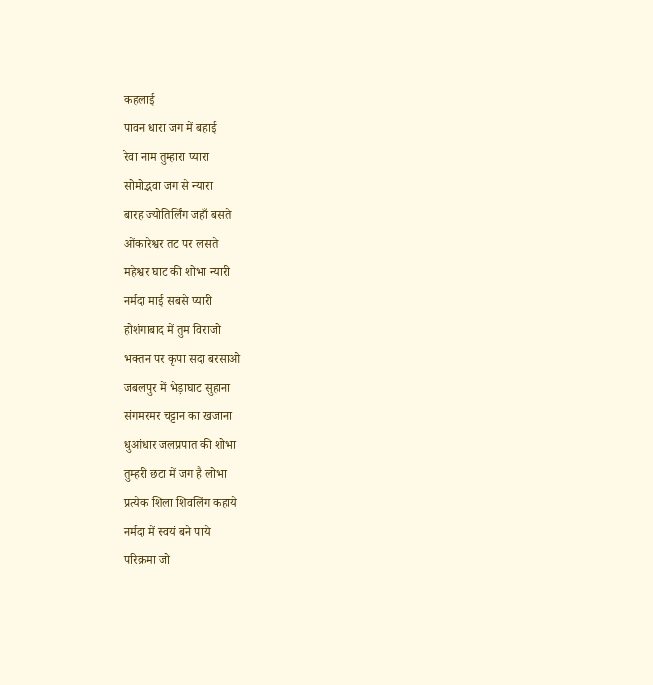कहलाई
पावन धारा जग में बहाई
रेवा नाम तुम्हारा प्यारा
सोमोद्भवा जग से न्यारा
बारह ज्योतिर्लिंग जहाँ बसते
ओंकारेश्वर तट पर लसते
महेश्वर घाट की शोभा न्यारी
नर्मदा माई सबसे प्यारी
होशंगाबाद में तुम विराजो
भक्तन पर कृपा सदा बरसाओ
जबलपुर में भेड़ाघाट सुहाना
संगमरमर चट्टान का खजाना
धुआंधार जलप्रपात की शोभा
तुम्हरी छटा में जग है लोभा
प्रत्येक शिला शिवलिंग कहाये
नर्मदा में स्वयं बने पाये
परिक्रमा जो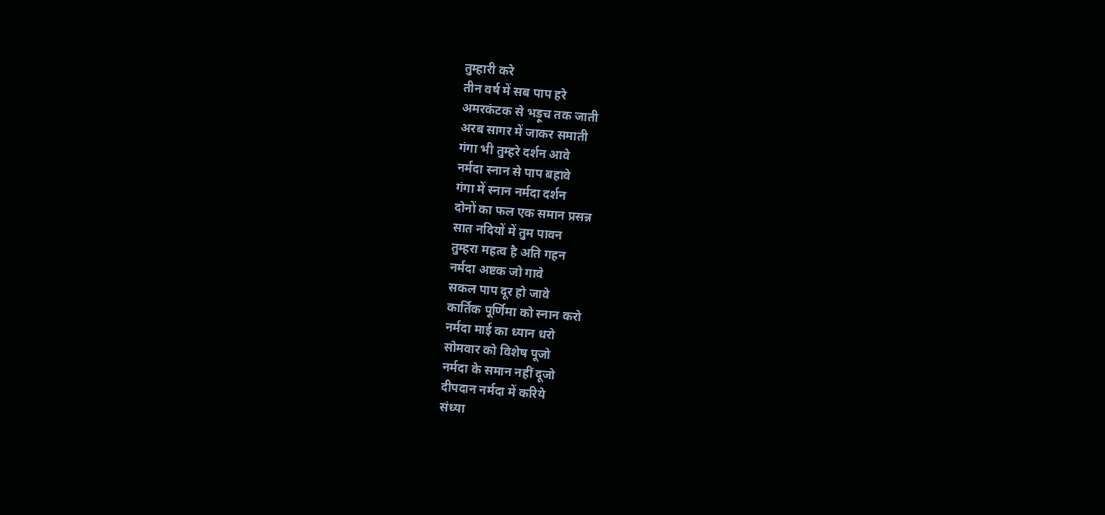तुम्हारी करे
तीन वर्ष में सब पाप हरे
अमरकंटक से भड़ूच तक जाती
अरब सागर में जाकर समाती
गंगा भी तुम्हरे दर्शन आवे
नर्मदा स्नान से पाप बहावे
गंगा में स्नान नर्मदा दर्शन
दोनों का फल एक समान प्रसन्न
सात नदियों में तुम पावन
तुम्हरा महत्व है अति गहन
नर्मदा अष्टक जो गावे
सकल पाप दूर हो जावे
कार्तिक पूर्णिमा को स्नान करो
नर्मदा माई का ध्यान धरो
सोमवार को विशेष पूजो
नर्मदा के समान नहीं दूजो
दीपदान नर्मदा में करिये
संध्या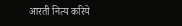आरती नित्य करिये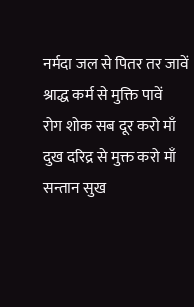नर्मदा जल से पितर तर जावें
श्राद्ध कर्म से मुक्ति पावें
रोग शोक सब दूर करो माँ
दुख दरिद्र से मुक्त करो माँ
सन्तान सुख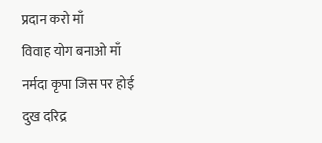प्रदान करो माँ
विवाह योग बनाओ माँ
नर्मदा कृपा जिस पर होई
दुख दरिद्र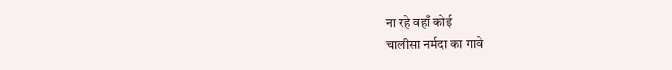ना रहे वहाँ कोई
चालीसा नर्मदा का गावे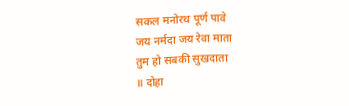सकल मनोरथ पूर्ण पावे
जय नर्मदा जय रेवा माता
तुम हो सबकी सुखदाता
॥ दोहा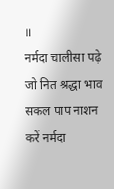॥
नर्मदा चालीसा पढ़े जो नित श्रद्धा भाव
सकल पाप नाशन करें नर्मदा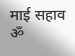माई सहाव
ॐ